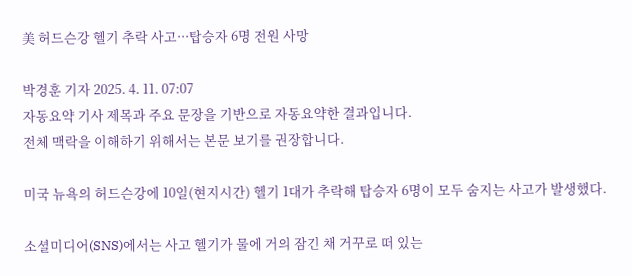美 허드슨강 헬기 추락 사고···탑승자 6명 전원 사망

박경훈 기자 2025. 4. 11. 07:07
자동요약 기사 제목과 주요 문장을 기반으로 자동요약한 결과입니다.
전체 맥락을 이해하기 위해서는 본문 보기를 권장합니다.

미국 뉴욕의 허드슨강에 10일(현지시간) 헬기 1대가 추락해 탑승자 6명이 모두 숨지는 사고가 발생했다.

소셜미디어(SNS)에서는 사고 헬기가 물에 거의 잠긴 채 거꾸로 떠 있는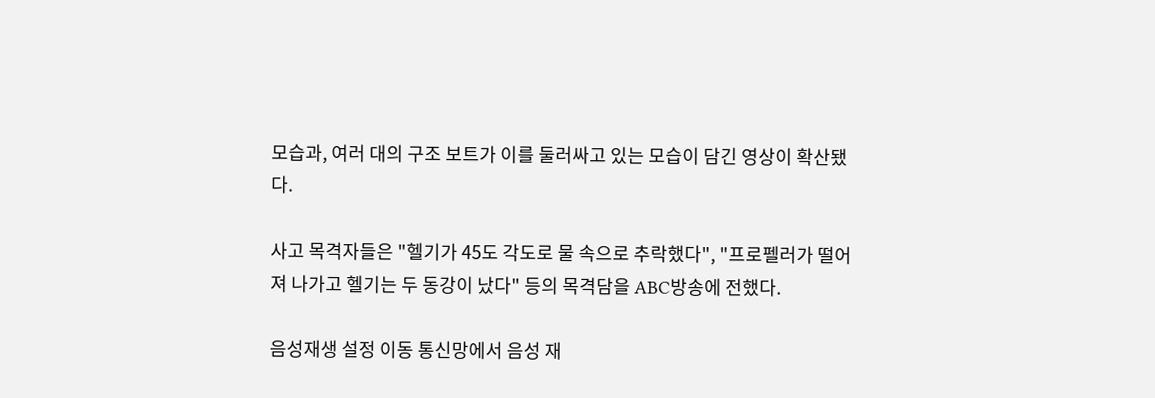모습과, 여러 대의 구조 보트가 이를 둘러싸고 있는 모습이 담긴 영상이 확산됐다.

사고 목격자들은 "헬기가 45도 각도로 물 속으로 추락했다", "프로펠러가 떨어져 나가고 헬기는 두 동강이 났다" 등의 목격담을 ABC방송에 전했다.

음성재생 설정 이동 통신망에서 음성 재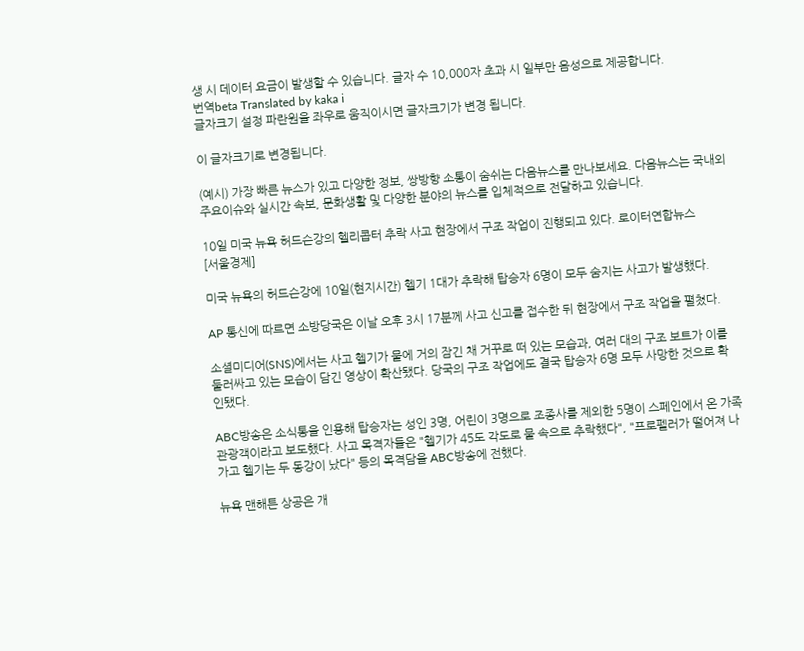생 시 데이터 요금이 발생할 수 있습니다. 글자 수 10,000자 초과 시 일부만 음성으로 제공합니다.
번역beta Translated by kaka i
글자크기 설정 파란원을 좌우로 움직이시면 글자크기가 변경 됩니다.

이 글자크기로 변경됩니다.

(예시) 가장 빠른 뉴스가 있고 다양한 정보, 쌍방향 소통이 숨쉬는 다음뉴스를 만나보세요. 다음뉴스는 국내외 주요이슈와 실시간 속보, 문화생활 및 다양한 분야의 뉴스를 입체적으로 전달하고 있습니다.

10일 미국 뉴욕 허드슨강의 헬리콥터 추락 사고 현장에서 구조 작업이 진행되고 있다. 로이터연합뉴스
[서울경제]

미국 뉴욕의 허드슨강에 10일(현지시간) 헬기 1대가 추락해 탑승자 6명이 모두 숨지는 사고가 발생했다.

AP 통신에 따르면 소방당국은 이날 오후 3시 17분께 사고 신고를 접수한 뒤 현장에서 구조 작업을 펼쳤다.

소셜미디어(SNS)에서는 사고 헬기가 물에 거의 잠긴 채 거꾸로 떠 있는 모습과, 여러 대의 구조 보트가 이를 둘러싸고 있는 모습이 담긴 영상이 확산됐다. 당국의 구조 작업에도 결국 탑승자 6명 모두 사망한 것으로 확인됐다.

ABC방송은 소식통을 인용해 탑승자는 성인 3명, 어린이 3명으로 조종사를 제외한 5명이 스페인에서 온 가족 관광객이라고 보도했다. 사고 목격자들은 "헬기가 45도 각도로 물 속으로 추락했다", "프로펠러가 떨어져 나가고 헬기는 두 동강이 났다" 등의 목격담을 ABC방송에 전했다.

뉴욕 맨해튼 상공은 개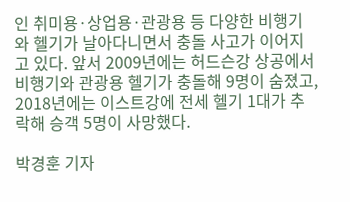인 취미용·상업용·관광용 등 다양한 비행기와 헬기가 날아다니면서 충돌 사고가 이어지고 있다. 앞서 2009년에는 허드슨강 상공에서 비행기와 관광용 헬기가 충돌해 9명이 숨졌고, 2018년에는 이스트강에 전세 헬기 1대가 추락해 승객 5명이 사망했다.

박경훈 기자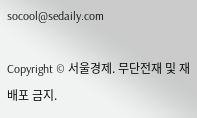socool@sedaily.com

Copyright © 서울경제. 무단전재 및 재배포 금지.